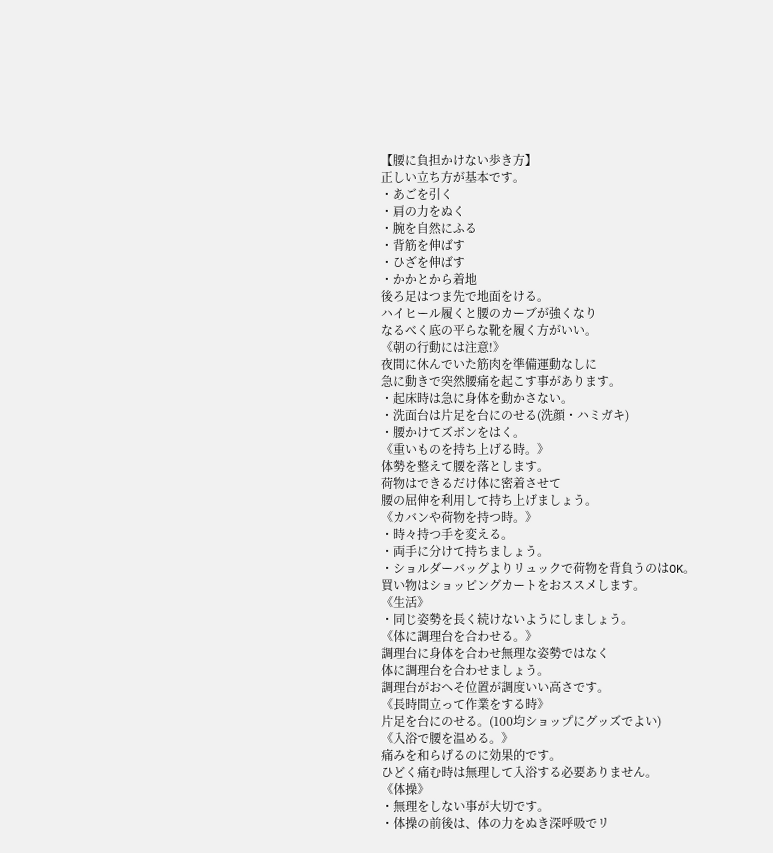【腰に負担かけない歩き方】
正しい立ち方が基本です。
・あごを引く
・肩の力をぬく
・腕を自然にふる
・背筋を伸ばす
・ひざを伸ばす
・かかとから着地
後ろ足はつま先で地面をける。
ハイヒール履くと腰のカーブが強くなり
なるべく底の平らな靴を履く方がいい。
《朝の行動には注意!》
夜間に休んでいた筋肉を準備運動なしに
急に動きで突然腰痛を起こす事があります。
・起床時は急に身体を動かさない。
・洗面台は片足を台にのせる(洗顔・ハミガキ)
・腰かけてズボンをはく。
《重いものを持ち上げる時。》
体勢を整えて腰を落とします。
荷物はできるだけ体に密着させて
腰の屈伸を利用して持ち上げましょう。
《カバンや荷物を持つ時。》
・時々持つ手を変える。
・両手に分けて持ちましょう。
・ショルダーバッグよりリュックで荷物を背負うのはOK。
買い物はショッピングカートをおススメします。
《生活》
・同じ姿勢を長く続けないようにしましょう。
《体に調理台を合わせる。》
調理台に身体を合わせ無理な姿勢ではなく
体に調理台を合わせましょう。
調理台がおへそ位置が調度いい高さです。
《長時間立って作業をする時》
片足を台にのせる。(100均ショップにグッズでよい)
《入浴で腰を温める。》
痛みを和らげるのに効果的です。
ひどく痛む時は無理して入浴する必要ありません。
《体操》
・無理をしない事が大切です。
・体操の前後は、体の力をぬき深呼吸でリ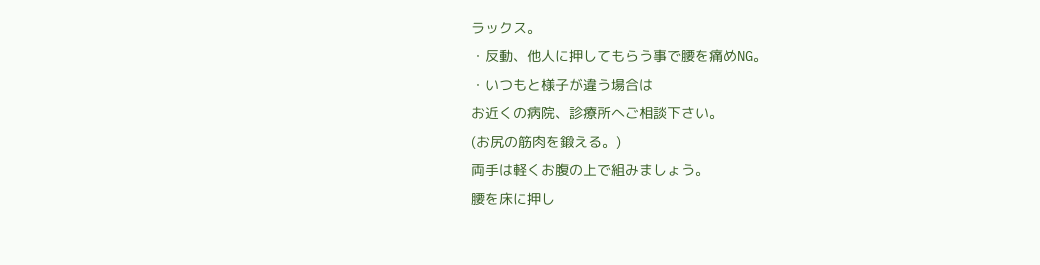ラックス。
・反動、他人に押してもらう事で腰を痛めNG。
・いつもと様子が違う場合は
お近くの病院、診療所へご相談下さい。
(お尻の筋肉を鍛える。)
両手は軽くお腹の上で組みましょう。
腰を床に押し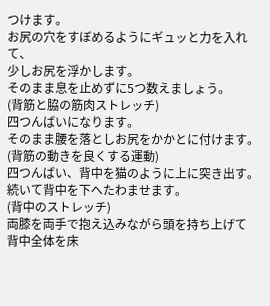つけます。
お尻の穴をすぼめるようにギュッと力を入れて、
少しお尻を浮かします。
そのまま息を止めずに5つ数えましょう。
(背筋と脇の筋肉ストレッチ)
四つんばいになります。
そのまま腰を落としお尻をかかとに付けます。
(背筋の動きを良くする運動)
四つんばい、背中を猫のように上に突き出す。
続いて背中を下へたわませます。
(背中のストレッチ)
両膝を両手で抱え込みながら頭を持ち上げて
背中全体を床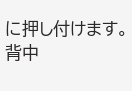に押し付けます。
背中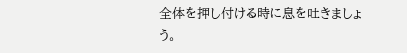全体を押し付ける時に息を吐きましょう。